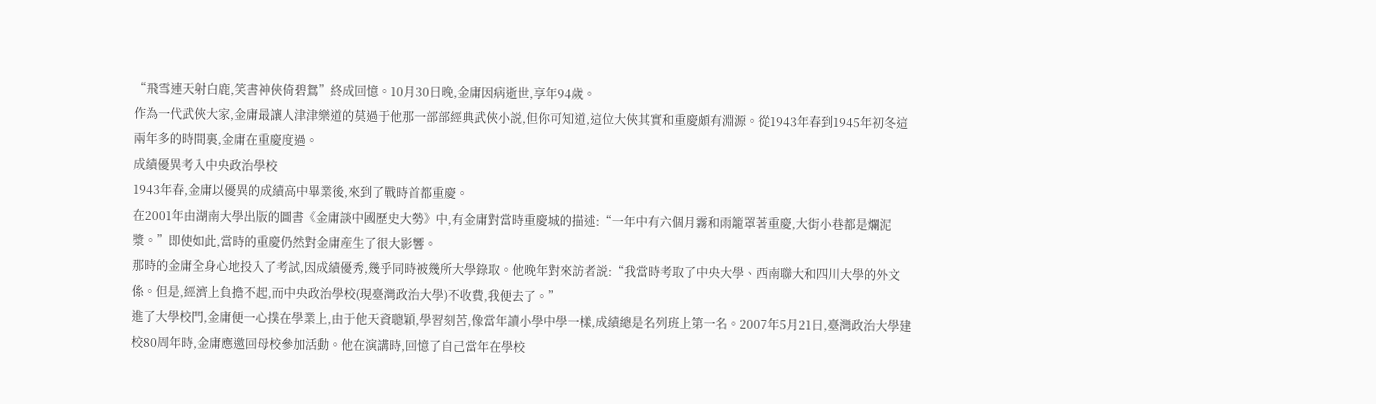“飛雪連天射白鹿,笑書神俠倚碧鴛”終成回憶。10月30日晚,金庸因病逝世,享年94歲。
作為一代武俠大家,金庸最讓人津津樂道的莫過于他那一部部經典武俠小説,但你可知道,這位大俠其實和重慶頗有淵源。從1943年春到1945年初冬這兩年多的時間裏,金庸在重慶度過。
成績優異考入中央政治學校
1943年春,金庸以優異的成績高中畢業後,來到了戰時首都重慶。
在2001年由湖南大學出版的圖書《金庸談中國歷史大勢》中,有金庸對當時重慶城的描述:“一年中有六個月霧和雨籠罩著重慶,大街小巷都是爛泥漿。”即使如此,當時的重慶仍然對金庸産生了很大影響。
那時的金庸全身心地投入了考試,因成績優秀,幾乎同時被幾所大學錄取。他晚年對來訪者説:“我當時考取了中央大學、西南聯大和四川大學的外文係。但是,經濟上負擔不起,而中央政治學校(現臺灣政治大學)不收費,我便去了。”
進了大學校門,金庸便一心撲在學業上,由于他天資聰穎,學習刻苦,像當年讀小學中學一樣,成績總是名列班上第一名。2007年5月21日,臺灣政治大學建校80周年時,金庸應邀回母校參加活動。他在演講時,回憶了自己當年在學校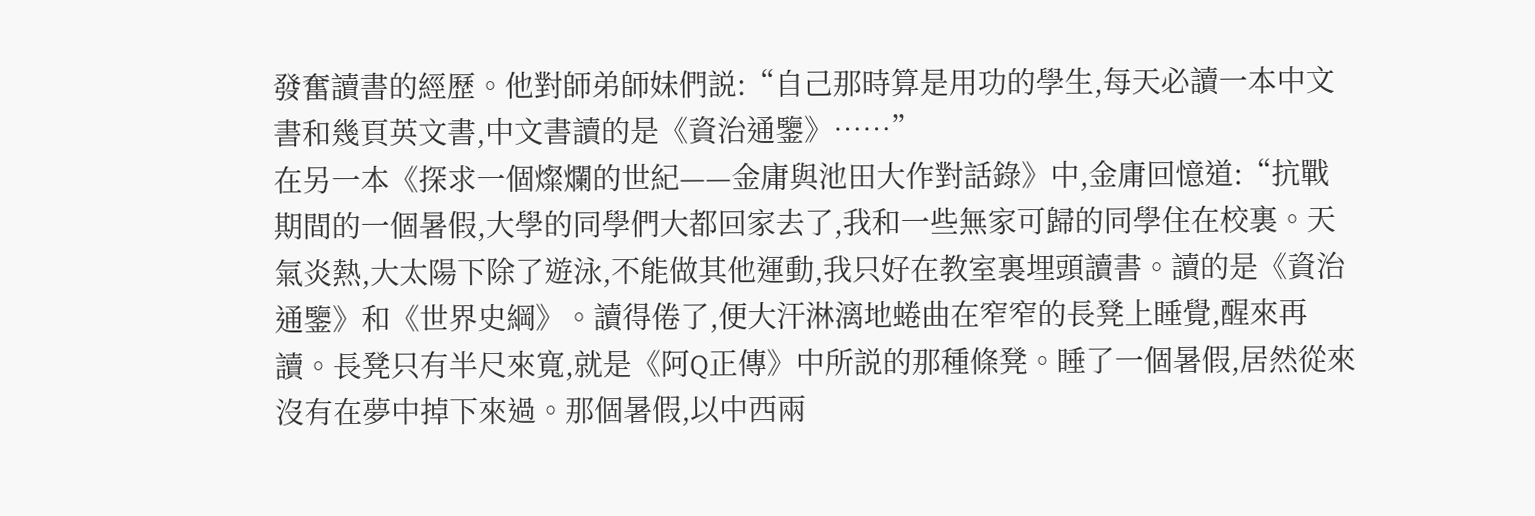發奮讀書的經歷。他對師弟師妹們説:“自己那時算是用功的學生,每天必讀一本中文書和幾頁英文書,中文書讀的是《資治通鑒》……”
在另一本《探求一個燦爛的世紀——金庸與池田大作對話錄》中,金庸回憶道:“抗戰期間的一個暑假,大學的同學們大都回家去了,我和一些無家可歸的同學住在校裏。天氣炎熱,大太陽下除了遊泳,不能做其他運動,我只好在教室裏埋頭讀書。讀的是《資治通鑒》和《世界史綱》。讀得倦了,便大汗淋漓地蜷曲在窄窄的長凳上睡覺,醒來再讀。長凳只有半尺來寬,就是《阿Q正傳》中所説的那種條凳。睡了一個暑假,居然從來沒有在夢中掉下來過。那個暑假,以中西兩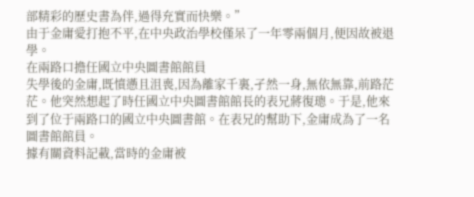部精彩的歷史書為伴,過得充實而快樂。”
由于金庸愛打抱不平,在中央政治學校僅呆了一年零兩個月,便因故被退學。
在兩路口擔任國立中央圖書館館員
失學後的金庸,既憤懣且沮喪,因為離家千裏,孑然一身,無依無靠,前路茫茫。他突然想起了時任國立中央圖書館館長的表兄蔣復璁。于是,他來到了位于兩路口的國立中央圖書館。在表兄的幫助下,金庸成為了一名圖書館館員。
據有關資料記載,當時的金庸被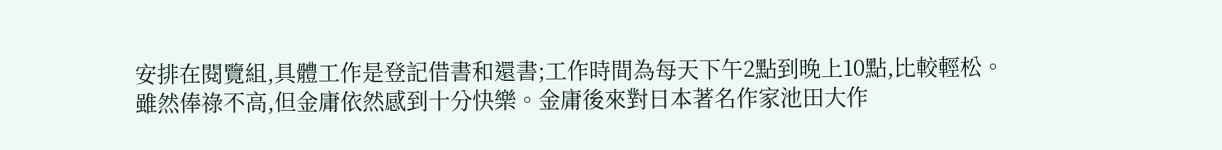安排在閱覽組,具體工作是登記借書和還書;工作時間為每天下午2點到晚上10點,比較輕松。
雖然俸祿不高,但金庸依然感到十分快樂。金庸後來對日本著名作家池田大作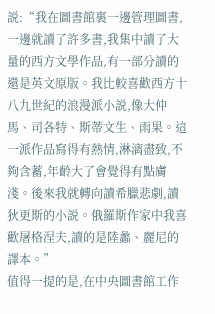説:“我在圖書館裏一邊管理圖書,一邊就讀了許多書,我集中讀了大量的西方文學作品,有一部分讀的還是英文原版。我比較喜歡西方十八九世紀的浪漫派小説,像大仲馬、司各特、斯蒂文生、雨果。這一派作品寫得有熱情,淋漓盡致,不夠含蓄,年齡大了會覺得有點膚淺。後來我就轉向讀希臘悲劇,讀狄更斯的小説。俄羅斯作家中我喜歡屠格涅夫,讀的是陸蠡、麗尼的譯本。”
值得一提的是,在中央圖書館工作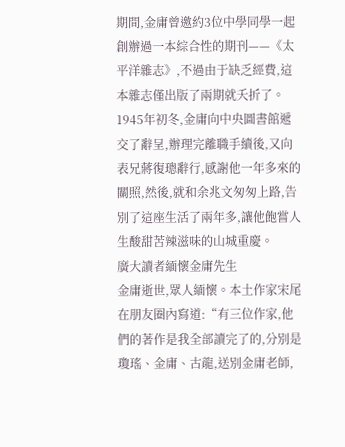期間,金庸曾邀約3位中學同學一起創辦過一本綜合性的期刊——《太平洋雜志》,不過由于缺乏經費,這本雜志僅出版了兩期就夭折了。
1945年初冬,金庸向中央圖書館遞交了辭呈,辦理完離職手續後,又向表兄蔣復璁辭行,感謝他一年多來的關照,然後,就和余兆文匆匆上路,告別了這座生活了兩年多,讓他飽嘗人生酸甜苦辣滋味的山城重慶。
廣大讀者緬懷金庸先生
金庸逝世,眾人緬懷。本土作家宋尾在朋友圈內寫道:“有三位作家,他們的著作是我全部讀完了的,分別是瓊瑤、金庸、古龍,送別金庸老師,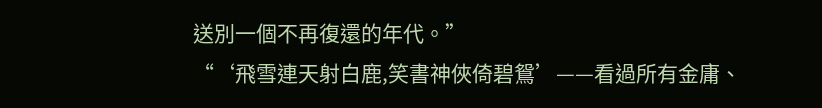送別一個不再復還的年代。”
“‘飛雪連天射白鹿,笑書神俠倚碧鴛’——看過所有金庸、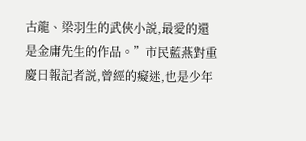古龍、梁羽生的武俠小説,最愛的還是金庸先生的作品。”市民藍燕對重慶日報記者説,曾經的癡迷,也是少年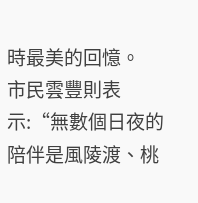時最美的回憶。
市民雲豐則表示:“無數個日夜的陪伴是風陵渡、桃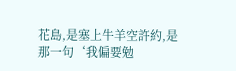花島,是塞上牛羊空許約,是那一句‘我偏要勉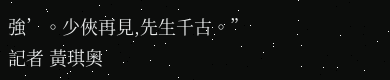強’。少俠再見,先生千古。”
記者 黃琪奧